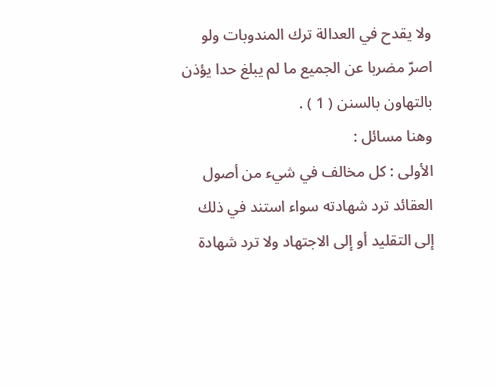ولا يقدح في العدالة ترك المندوبات ولو اصرّ مضربا عن الجميع ما لم يبلغ حدا يؤذن بالتهاون بالسنن ( 1 ) .
وهنا مسائل :
الأولى : كل مخالف في شيء من أصول العقائد ترد شهادته سواء استند في ذلك إلى التقليد أو إلى الاجتهاد ولا ترد شهادة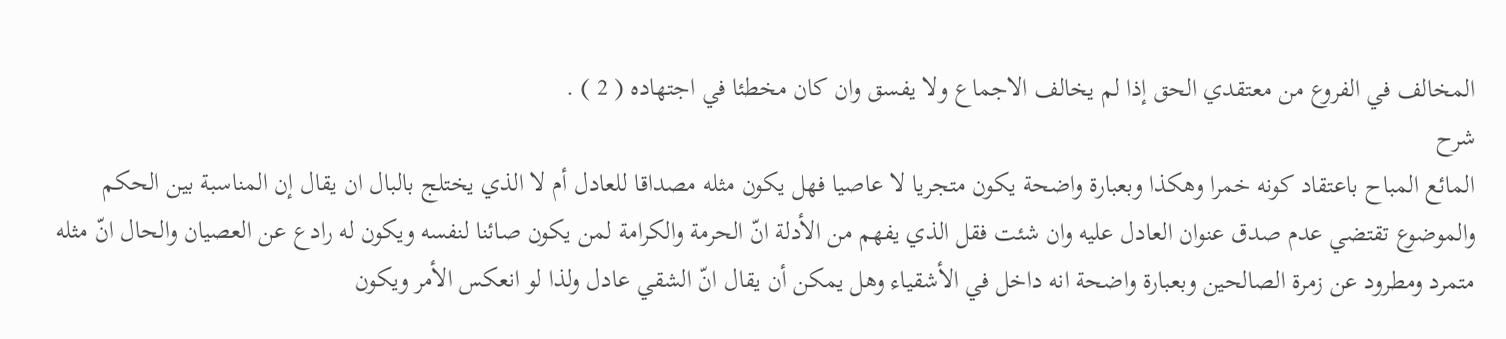المخالف في الفروع من معتقدي الحق إذا لم يخالف الاجماع ولا يفسق وان كان مخطئا في اجتهاده ( 2 ) .
شرح
المائع المباح باعتقاد كونه خمرا وهكذا وبعبارة واضحة يكون متجريا لا عاصيا فهل يكون مثله مصداقا للعادل أم لا الذي يختلج بالبال ان يقال إن المناسبة بين الحكم والموضوع تقتضي عدم صدق عنوان العادل عليه وان شئت فقل الذي يفهم من الأدلة انّ الحرمة والكرامة لمن يكون صائنا لنفسه ويكون له رادع عن العصيان والحال انّ مثله متمرد ومطرود عن زمرة الصالحين وبعبارة واضحة انه داخل في الأشقياء وهل يمكن أن يقال انّ الشقي عادل ولذا لو انعكس الأمر ويكون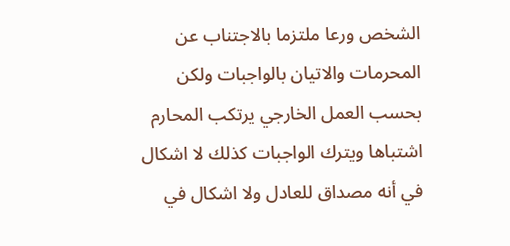الشخص ورعا ملتزما بالاجتناب عن المحرمات والاتيان بالواجبات ولكن بحسب العمل الخارجي يرتكب المحارم اشتباها ويترك الواجبات كذلك لا اشكال في أنه مصداق للعادل ولا اشكال في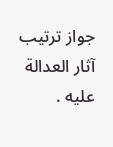جواز ترتيب آثار العدالة عليه .